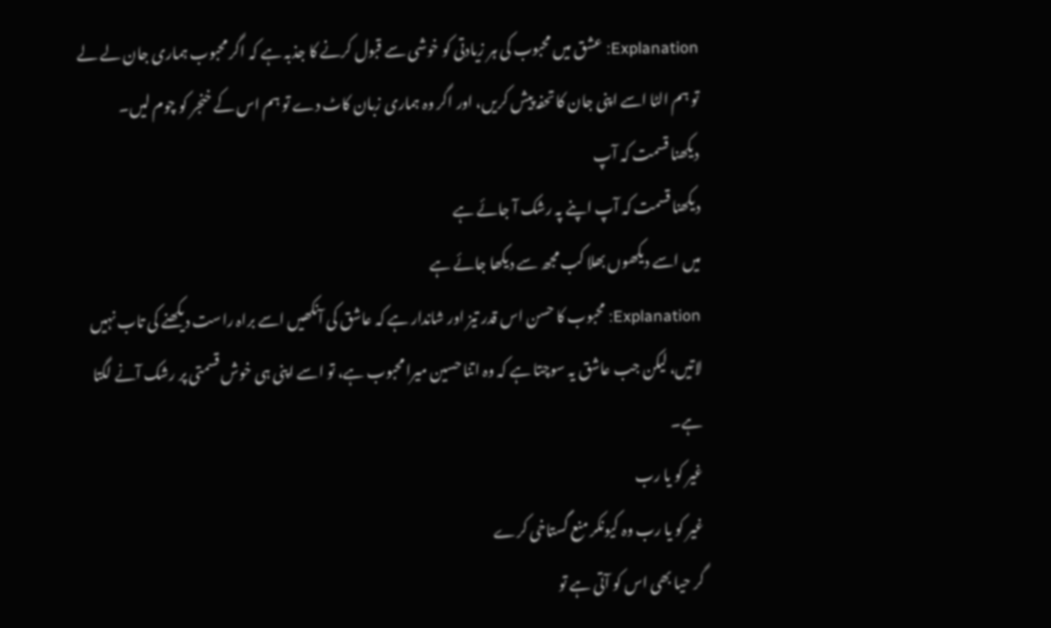Explanation: عشق میں محبوب کی ہر زیادتی کو خوشی سے قبول کرنے کا جذبہ ہے کہ اگر محبوب ہماری جان لے لے تو ہم الٹا اسے اپنی جان کا تحفہ پیش کریں، اور اگر وہ ہماری زبان کاٹ دے تو ہم اس کے خنجر کو چوم لیں۔
دیکھنا قسمت کہ آپ
دیکھنا قسمت کہ آپ اپنے پہ رشک آ جائے ہے
میں اسے دیکھوں بھلا کب مجھ سے دیکھا جائے ہے
Explanation: محبوب کا حسن اس قدر تیز اور شاندار ہے کہ عاشق کی آنکھیں اسے براہ راست دیکھنے کی تاب نہیں لاتیں، لیکن جب عاشق یہ سوچتا ہے کہ وہ اتنا حسین میرا محبوب ہے، تو اسے اپنی ہی خوش قسمتی پر رشک آنے لگتا ہے۔
غیر کو یا رب
غیر کو یا رب وہ کیونکر منع گستاخی کرے
گر حیا بھی اس کو آتی ہے تو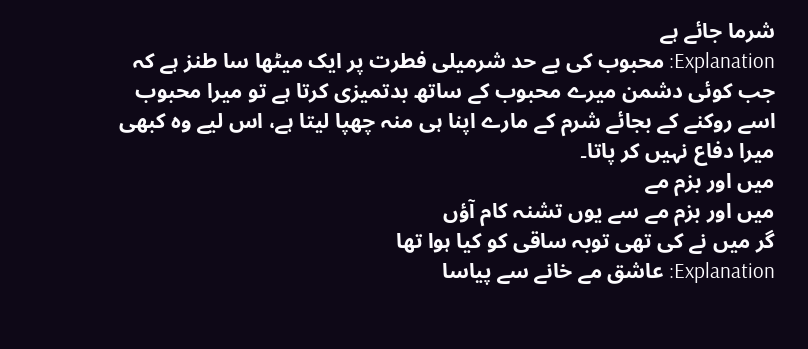شرما جائے ہے
Explanation: محبوب کی بے حد شرمیلی فطرت پر ایک میٹھا سا طنز ہے کہ جب کوئی دشمن میرے محبوب کے ساتھ بدتمیزی کرتا ہے تو میرا محبوب اسے روکنے کے بجائے شرم کے مارے اپنا ہی منہ چھپا لیتا ہے، اس لیے وہ کبھی میرا دفاع نہیں کر پاتا۔
میں اور بزم مے
میں اور بزم مے سے یوں تشنہ کام آؤں
گر میں نے کی تھی توبہ ساقی کو کیا ہوا تھا
Explanation: عاشق مے خانے سے پیاسا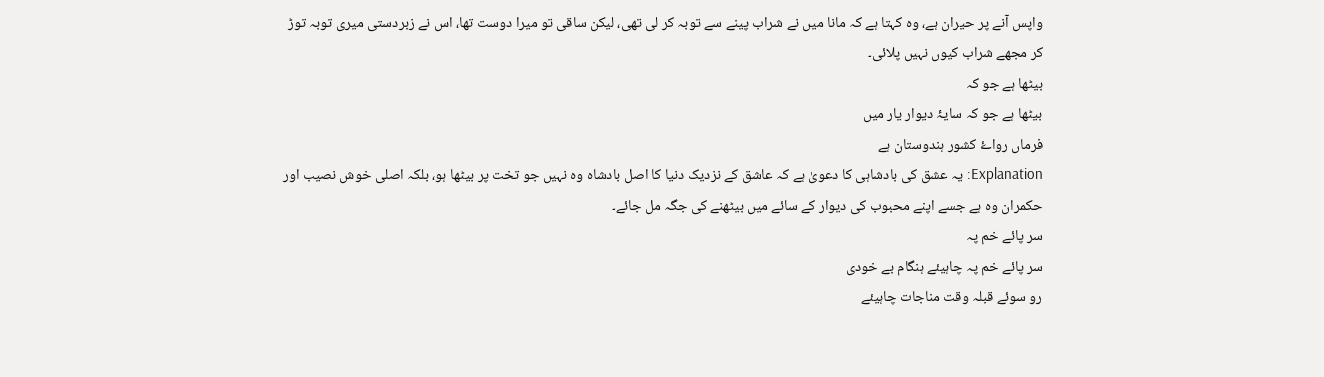واپس آنے پر حیران ہے، وہ کہتا ہے کہ مانا میں نے شراب پینے سے توبہ کر لی تھی، لیکن ساقی تو میرا دوست تھا، اس نے زبردستی میری توبہ توڑ کر مجھے شراب کیوں نہیں پلائی۔
بیٹھا ہے جو کہ
بیٹھا ہے جو کہ سایۂ دیوار یار میں
فرماں رواۓ کشور ہندوستان ہے
Explanation: یہ عشق کی بادشاہی کا دعویٰ ہے کہ عاشق کے نزدیک دنیا کا اصل بادشاہ وہ نہیں جو تخت پر بیٹھا ہو، بلکہ اصلی خوش نصیب اور حکمران وہ ہے جسے اپنے محبوب کی دیوار کے سائے میں بیٹھنے کی جگہ مل جائے۔
سر پائے خم پہ
سر پائے خم پہ چاہیئے ہنگام بے خودی
رو سوئے قبلہ وقت مناجات چاہیئے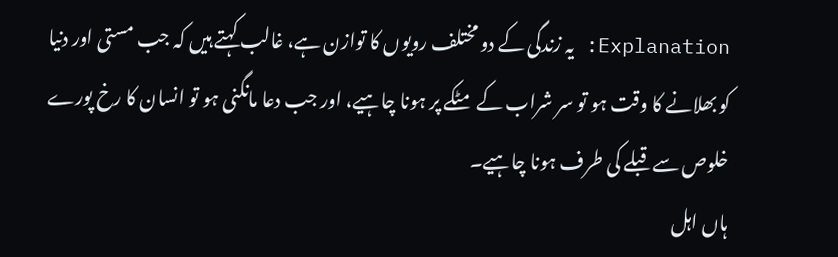Explanation: یہ زندگی کے دو مختلف رویوں کا توازن ہے، غالب کہتے ہیں کہ جب مستی اور دنیا کو بھلانے کا وقت ہو تو سر شراب کے مٹکے پر ہونا چاہیے، اور جب دعا مانگنی ہو تو انسان کا رخ پورے خلوص سے قبلے کی طرف ہونا چاہیے۔
ہاں اہل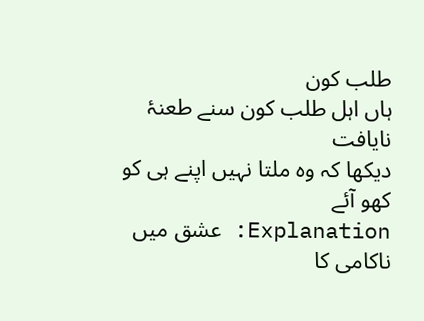طلب کون
ہاں اہل طلب کون سنے طعنۂ نایافت
دیکھا کہ وہ ملتا نہیں اپنے ہی کو کھو آئے
Explanation: عشق میں ناکامی کا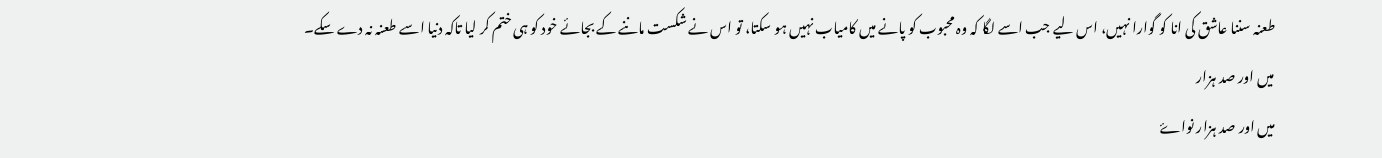طعنہ سننا عاشق کی انا کو گوارا نہیں، اس لیے جب اسے لگا کہ وہ محبوب کو پانے میں کامیاب نہیں ہو سکتا، تو اس نے شکست ماننے کے بجائے خود کو ہی ختم کر لیا تاکہ دنیا اسے طعنہ نہ دے سکے۔
میں اور صد ہزار
میں اور صد ہزار نواۓ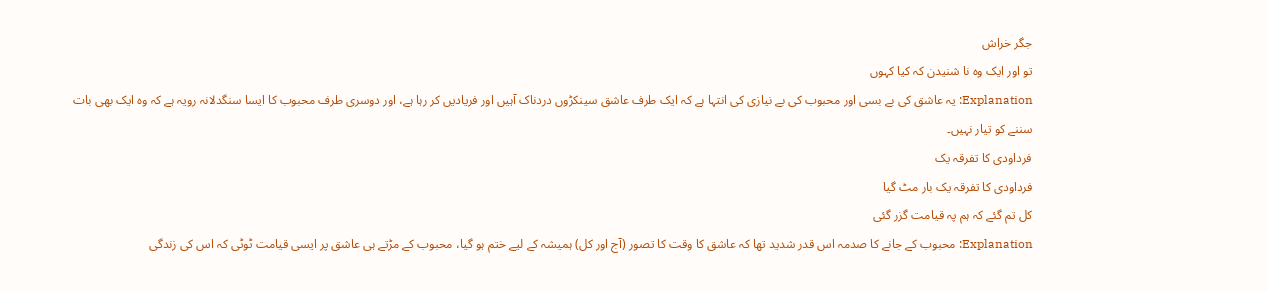جگر خراش
تو اور ایک وہ نا شنیدن کہ کیا کہوں
Explanation: یہ عاشق کی بے بسی اور محبوب کی بے نیازی کی انتہا ہے کہ ایک طرف عاشق سینکڑوں دردناک آہیں اور فریادیں کر رہا ہے، اور دوسری طرف محبوب کا ایسا سنگدلانہ رویہ ہے کہ وہ ایک بھی بات سننے کو تیار نہیں۔
فرداودی کا تفرقہ یک
فرداودی کا تفرقہ یک بار مٹ گیا
کل تم گئے کہ ہم پہ قیامت گزر گئی
Explanation: محبوب کے جانے کا صدمہ اس قدر شدید تھا کہ عاشق کا وقت کا تصور (آج اور کل) ہمیشہ کے لیے ختم ہو گیا، محبوب کے مڑتے ہی عاشق پر ایسی قیامت ٹوٹی کہ اس کی زندگی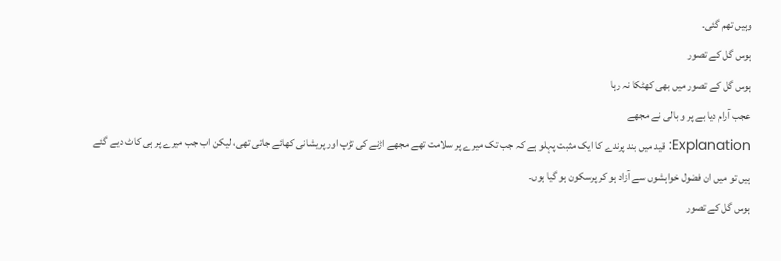وہیں تھم گئی۔
ہوس گل کے تصور
ہوس گل کے تصور میں بھی کھٹکا نہ رہا
عجب آرام دیا بے پر و بالی نے مجھے
Explanation: قید میں بند پرندے کا ایک مثبت پہلو ہے کہ جب تک میرے پر سلامت تھے مجھے اڑنے کی تڑپ اور پریشانی کھائے جاتی تھی، لیکن اب جب میرے پر ہی کاٹ دیے گئے ہیں تو میں ان فضول خواہشوں سے آزاد ہو کر پرسکون ہو گیا ہوں۔
ہوس گل کے تصور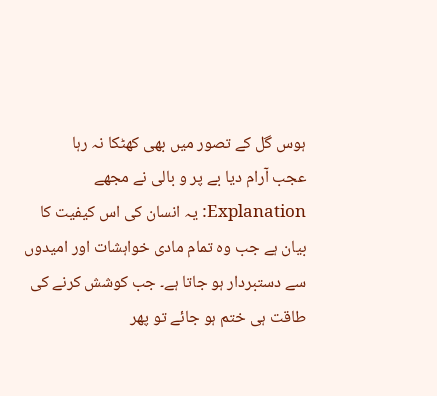ہوس گل کے تصور میں بھی کھٹکا نہ رہا
عجب آرام دیا بے پر و بالی نے مجھے
Explanation: یہ انسان کی اس کیفیت کا بیان ہے جب وہ تمام مادی خواہشات اور امیدوں سے دستبردار ہو جاتا ہے۔ جب کوشش کرنے کی طاقت ہی ختم ہو جائے تو پھر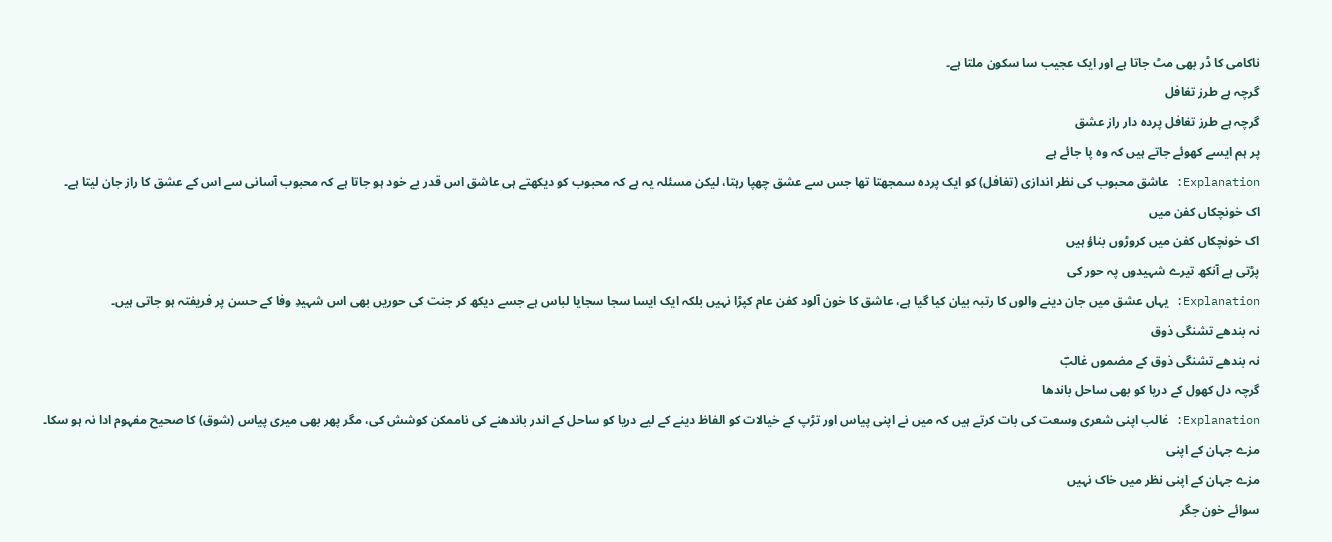ناکامی کا ڈر بھی مٹ جاتا ہے اور ایک عجیب سا سکون ملتا ہے۔
گرچہ ہے طرز تغافل
گرچہ ہے طرز تغافل پردہ دار راز عشق
پر ہم ایسے کھوئے جاتے ہیں کہ وہ پا جائے ہے
Explanation: عاشق محبوب کی نظر اندازی (تغافل) کو ایک پردہ سمجھتا تھا جس سے عشق چھپا رہتا، لیکن مسئلہ یہ ہے کہ محبوب کو دیکھتے ہی عاشق اس قدر بے خود ہو جاتا ہے کہ محبوب آسانی سے اس کے عشق کا راز جان لیتا ہے۔
اک خونچکاں کفن میں
اک خونچکاں کفن میں کروڑوں بناؤ ہیں
پڑتی ہے آنکھ تیرے شہیدوں پہ حور کی
Explanation: یہاں عشق میں جان دینے والوں کا رتبہ بیان کیا گیا ہے، عاشق کا خون آلود کفن عام کپڑا نہیں بلکہ ایک ایسا سجا سجایا لباس ہے جسے دیکھ کر جنت کی حوریں بھی اس شہیدِ وفا کے حسن پر فریفتہ ہو جاتی ہیں۔
نہ بندھے تشنگی ذوق
نہ بندھے تشنگی ذوق کے مضموں غالبؔ
گرچہ دل کھول کے دریا کو بھی ساحل باندھا
Explanation: غالب اپنی شعری وسعت کی بات کرتے ہیں کہ میں نے اپنی پیاس اور تڑپ کے خیالات کو الفاظ دینے کے لیے دریا کو ساحل کے اندر باندھنے کی ناممکن کوشش کی، مگر پھر بھی میری پیاس (شوق) کا صحیح مفہوم ادا نہ ہو سکا۔
مزے جہان کے اپنی
مزے جہان کے اپنی نظر میں خاک نہیں
سوائے خون جگر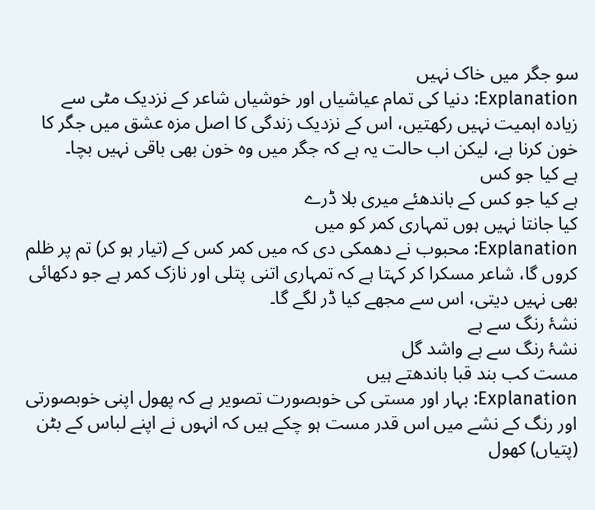سو جگر میں خاک نہیں
Explanation: دنیا کی تمام عیاشیاں اور خوشیاں شاعر کے نزدیک مٹی سے زیادہ اہمیت نہیں رکھتیں، اس کے نزدیک زندگی کا اصل مزہ عشق میں جگر کا خون کرنا ہے، لیکن اب حالت یہ ہے کہ جگر میں وہ خون بھی باقی نہیں بچا۔
ہے کیا جو کس
ہے کیا جو کس کے باندھئے میری بلا ڈرے
کیا جانتا نہیں ہوں تمہاری کمر کو میں
Explanation: محبوب نے دھمکی دی کہ میں کمر کس کے (تیار ہو کر) تم پر ظلم کروں گا، شاعر مسکرا کر کہتا ہے کہ تمہاری اتنی پتلی اور نازک کمر ہے جو دکھائی بھی نہیں دیتی، اس سے مجھے کیا ڈر لگے گا۔
نشۂ رنگ سے ہے
نشۂ رنگ سے ہے واشد گل
مست کب بند قبا باندھتے ہیں
Explanation: بہار اور مستی کی خوبصورت تصویر ہے کہ پھول اپنی خوبصورتی اور رنگ کے نشے میں اس قدر مست ہو چکے ہیں کہ انہوں نے اپنے لباس کے بٹن (پتیاں) کھول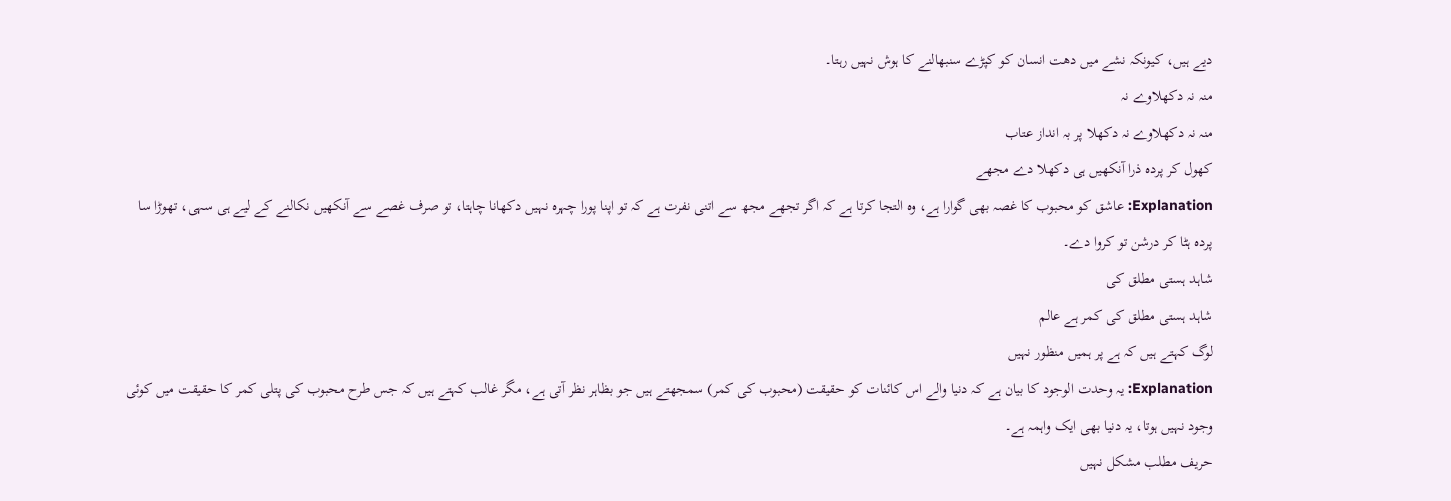دیے ہیں، کیونکہ نشے میں دھت انسان کو کپڑے سنبھالنے کا ہوش نہیں رہتا۔
منہ نہ دکھلاوے نہ
منہ نہ دکھلاوے نہ دکھلا پر بہ انداز عتاب
کھول کر پردہ ذرا آنکھیں ہی دکھلا دے مجھے
Explanation: عاشق کو محبوب کا غصہ بھی گوارا ہے، وہ التجا کرتا ہے کہ اگر تجھے مجھ سے اتنی نفرت ہے کہ تو اپنا پورا چہرہ نہیں دکھانا چاہتا، تو صرف غصے سے آنکھیں نکالنے کے لیے ہی سہی، تھوڑا سا پردہ ہٹا کر درشن تو کروا دے۔
شاہد ہستی مطلق کی
شاہد ہستی مطلق کی کمر ہے عالم
لوگ کہتے ہیں کہ ہے پر ہمیں منظور نہیں
Explanation: یہ وحدت الوجود کا بیان ہے کہ دنیا والے اس کائنات کو حقیقت (محبوب کی کمر) سمجھتے ہیں جو بظاہر نظر آتی ہے، مگر غالب کہتے ہیں کہ جس طرح محبوب کی پتلی کمر کا حقیقت میں کوئی وجود نہیں ہوتا، یہ دنیا بھی ایک واہمہ ہے۔
حریف مطلب مشکل نہیں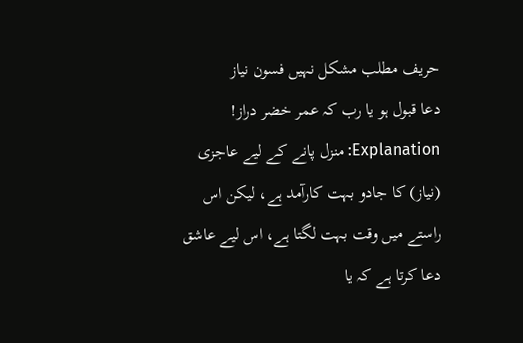حریف مطلب مشکل نہیں فسون نیاز
دعا قبول ہو یا رب کہ عمر خضر دراز!
Explanation: منزل پانے کے لیے عاجزی (نیاز) کا جادو بہت کارآمد ہے، لیکن اس راستے میں وقت بہت لگتا ہے، اس لیے عاشق دعا کرتا ہے کہ یا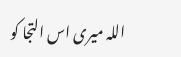اللہ میری اس التجا کو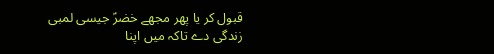قبول کر یا پھر مجھے خضرؑ جیسی لمبی زندگی دے تاکہ میں اپنا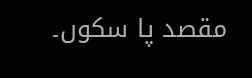مقصد پا سکوں۔